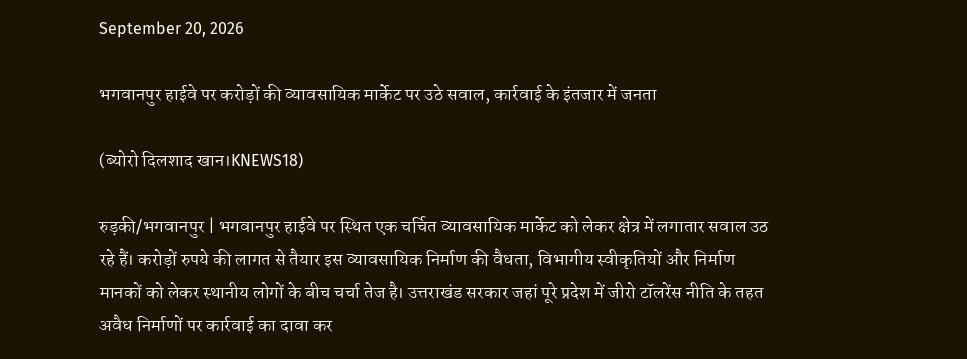September 20, 2026

भगवानपुर हाईवे पर करोड़ों की व्यावसायिक मार्केट पर उठे सवाल, कार्रवाई के इंतजार में जनता

(ब्योरो दिलशाद खान।KNEWS18)

रुड़की/भगवानपुर | भगवानपुर हाईवे पर स्थित एक चर्चित व्यावसायिक मार्केट को लेकर क्षेत्र में लगातार सवाल उठ रहे हैं। करोड़ों रुपये की लागत से तैयार इस व्यावसायिक निर्माण की वैधता, विभागीय स्वीकृतियों और निर्माण मानकों को लेकर स्थानीय लोगों के बीच चर्चा तेज है। उत्तराखंड सरकार जहां पूरे प्रदेश में जीरो टॉलरेंस नीति के तहत अवैध निर्माणों पर कार्रवाई का दावा कर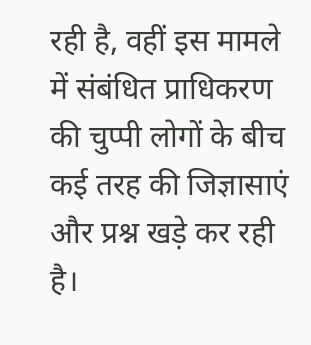रही है, वहीं इस मामले में संबंधित प्राधिकरण की चुप्पी लोगों के बीच कई तरह की जिज्ञासाएं और प्रश्न खड़े कर रही है।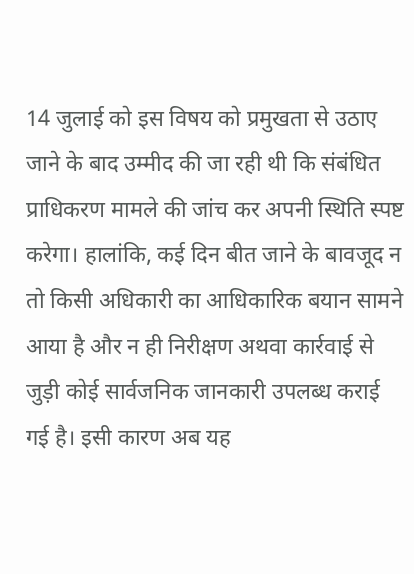14 जुलाई को इस विषय को प्रमुखता से उठाए जाने के बाद उम्मीद की जा रही थी कि संबंधित प्राधिकरण मामले की जांच कर अपनी स्थिति स्पष्ट करेगा। हालांकि, कई दिन बीत जाने के बावजूद न तो किसी अधिकारी का आधिकारिक बयान सामने आया है और न ही निरीक्षण अथवा कार्रवाई से जुड़ी कोई सार्वजनिक जानकारी उपलब्ध कराई गई है। इसी कारण अब यह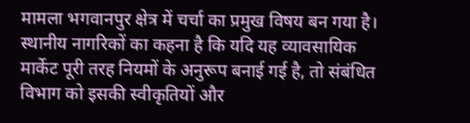मामला भगवानपुर क्षेत्र में चर्चा का प्रमुख विषय बन गया है।
स्थानीय नागरिकों का कहना है कि यदि यह व्यावसायिक मार्केट पूरी तरह नियमों के अनुरूप बनाई गई है, तो संबंधित विभाग को इसकी स्वीकृतियों और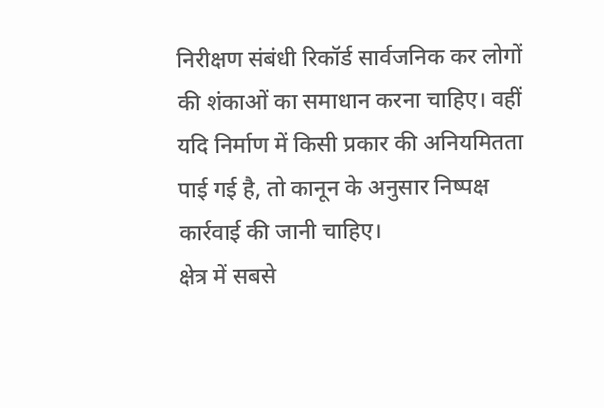निरीक्षण संबंधी रिकॉर्ड सार्वजनिक कर लोगों की शंकाओं का समाधान करना चाहिए। वहीं यदि निर्माण में किसी प्रकार की अनियमितता पाई गई है, तो कानून के अनुसार निष्पक्ष कार्रवाई की जानी चाहिए।
क्षेत्र में सबसे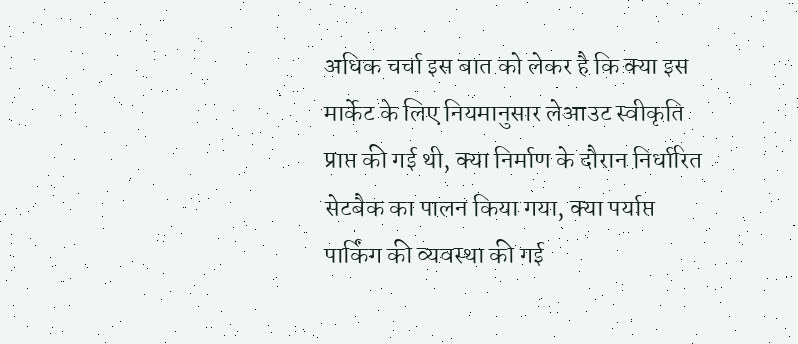अधिक चर्चा इस बात को लेकर है कि क्या इस मार्केट के लिए नियमानुसार लेआउट स्वीकृति प्राप्त की गई थी, क्या निर्माण के दौरान निर्धारित सेटबैक का पालन किया गया, क्या पर्याप्त पार्किंग की व्यवस्था की गई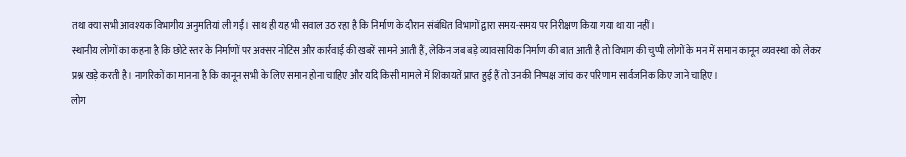तथा क्या सभी आवश्यक विभागीय अनुमतियां ली गईं। साथ ही यह भी सवाल उठ रहा है कि निर्माण के दौरान संबंधित विभागों द्वारा समय-समय पर निरीक्षण किया गया था या नहीं।
स्थानीय लोगों का कहना है कि छोटे स्तर के निर्माणों पर अक्सर नोटिस और कार्रवाई की खबरें सामने आती हैं, लेकिन जब बड़े व्यावसायिक निर्माण की बात आती है तो विभाग की चुप्पी लोगों के मन में समान कानून व्यवस्था को लेकर प्रश्न खड़े करती है। नागरिकों का मानना है कि कानून सभी के लिए समान होना चाहिए और यदि किसी मामले में शिकायतें प्राप्त हुई हैं तो उनकी निष्पक्ष जांच कर परिणाम सार्वजनिक किए जाने चाहिए।
लोग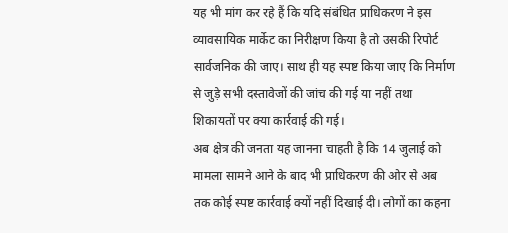यह भी मांग कर रहे हैं कि यदि संबंधित प्राधिकरण ने इस व्यावसायिक मार्केट का निरीक्षण किया है तो उसकी रिपोर्ट सार्वजनिक की जाए। साथ ही यह स्पष्ट किया जाए कि निर्माण से जुड़े सभी दस्तावेजों की जांच की गई या नहीं तथा शिकायतों पर क्या कार्रवाई की गई।
अब क्षेत्र की जनता यह जानना चाहती है कि 14 जुलाई को मामला सामने आने के बाद भी प्राधिकरण की ओर से अब तक कोई स्पष्ट कार्रवाई क्यों नहीं दिखाई दी। लोगों का कहना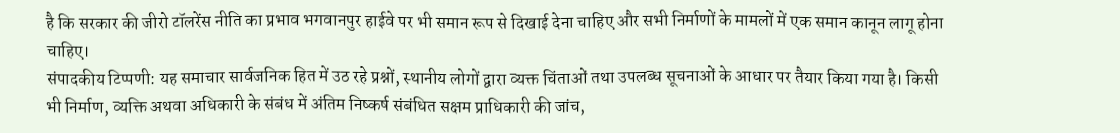है कि सरकार की जीरो टॉलरेंस नीति का प्रभाव भगवानपुर हाईवे पर भी समान रूप से दिखाई देना चाहिए और सभी निर्माणों के मामलों में एक समान कानून लागू होना चाहिए।
संपादकीय टिप्पणी: यह समाचार सार्वजनिक हित में उठ रहे प्रश्नों, स्थानीय लोगों द्वारा व्यक्त चिंताओं तथा उपलब्ध सूचनाओं के आधार पर तैयार किया गया है। किसी भी निर्माण, व्यक्ति अथवा अधिकारी के संबंध में अंतिम निष्कर्ष संबंधित सक्षम प्राधिकारी की जांच,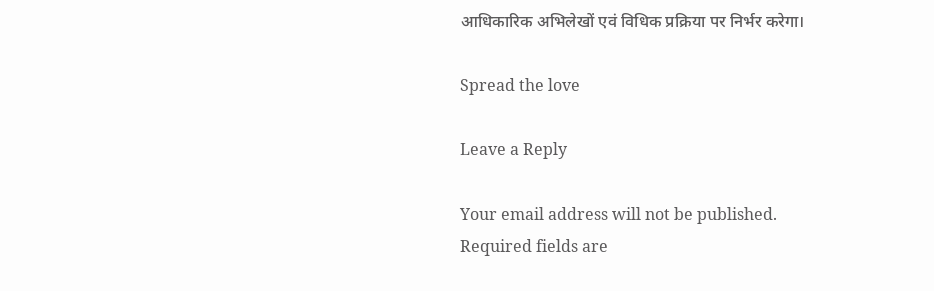आधिकारिक अभिलेखों एवं विधिक प्रक्रिया पर निर्भर करेगा।

Spread the love

Leave a Reply

Your email address will not be published. Required fields are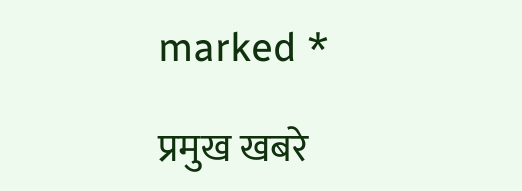marked *

प्रमुख खबरे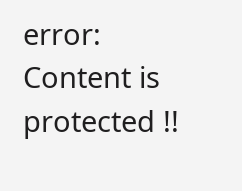error: Content is protected !!